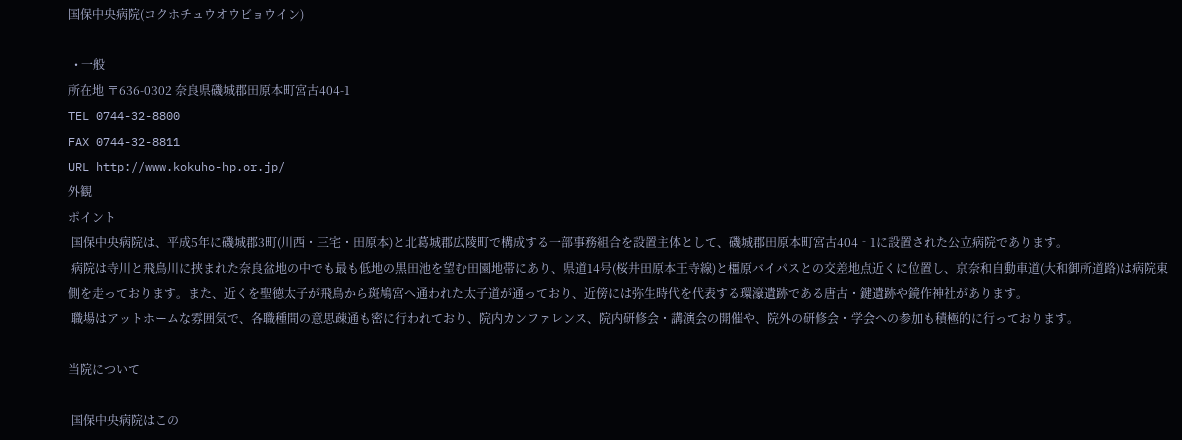国保中央病院(コクホチュウオウビョウイン)

  • 一般
所在地 〒636-0302 奈良県磯城郡田原本町宮古404-1
TEL 0744-32-8800
FAX 0744-32-8811
URL http://www.kokuho-hp.or.jp/
外観
ポイント
 国保中央病院は、平成5年に磯城郡3町(川西・三宅・田原本)と北葛城郡広陵町で構成する一部事務組合を設置主体として、磯城郡田原本町宮古404‐1に設置された公立病院であります。
 病院は寺川と飛鳥川に挟まれた奈良盆地の中でも最も低地の黒田池を望む田園地帯にあり、県道14号(桜井田原本王寺線)と橿原バイパスとの交差地点近くに位置し、京奈和自動車道(大和御所道路)は病院東側を走っております。また、近くを聖徳太子が飛鳥から斑鳩宮へ通われた太子道が通っており、近傍には弥生時代を代表する環濠遺跡である唐古・鍵遺跡や鏡作神社があります。
 職場はアットホームな雰囲気で、各職種間の意思疎通も密に行われており、院内カンファレンス、院内研修会・講演会の開催や、院外の研修会・学会への参加も積極的に行っております。

当院について

 国保中央病院はこの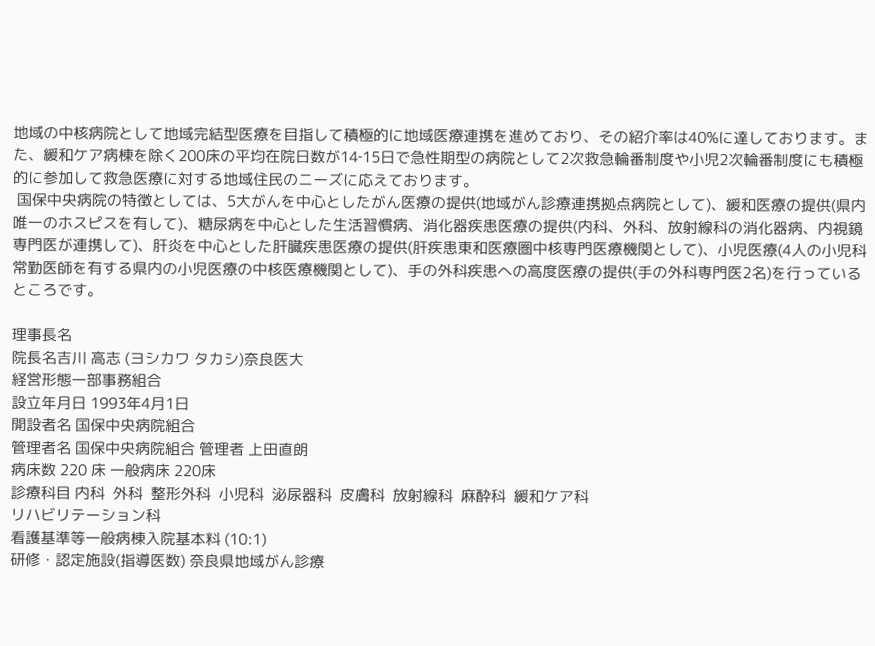地域の中核病院として地域完結型医療を目指して積極的に地域医療連携を進めており、その紹介率は40%に達しております。また、緩和ケア病棟を除く200床の平均在院日数が14‐15日で急性期型の病院として2次救急輪番制度や小児2次輪番制度にも積極的に参加して救急医療に対する地域住民のニーズに応えております。
 国保中央病院の特徴としては、5大がんを中心としたがん医療の提供(地域がん診療連携拠点病院として)、緩和医療の提供(県内唯一のホスピスを有して)、糖尿病を中心とした生活習慣病、消化器疾患医療の提供(内科、外科、放射線科の消化器病、内視鏡専門医が連携して)、肝炎を中心とした肝臓疾患医療の提供(肝疾患東和医療圏中核専門医療機関として)、小児医療(4人の小児科常勤医師を有する県内の小児医療の中核医療機関として)、手の外科疾患への高度医療の提供(手の外科専門医2名)を行っているところです。

理事長名
院長名吉川 高志 (ヨシカワ タカシ)奈良医大
経営形態一部事務組合
設立年月日 1993年4月1日
開設者名 国保中央病院組合
管理者名 国保中央病院組合 管理者 上田直朗
病床数 220 床 一般病床 220床
診療科目 内科  外科  整形外科  小児科  泌尿器科  皮膚科  放射線科  麻酔科  緩和ケア科
リハビリテーション科
看護基準等一般病棟入院基本料 (10:1)
研修・認定施設(指導医数) 奈良県地域がん診療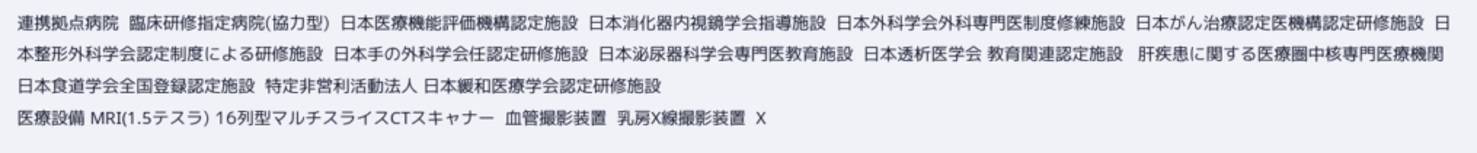連携拠点病院  臨床研修指定病院(協力型)  日本医療機能評価機構認定施設  日本消化器内視鏡学会指導施設  日本外科学会外科専門医制度修練施設  日本がん治療認定医機構認定研修施設  日本整形外科学会認定制度による研修施設  日本手の外科学会任認定研修施設  日本泌尿器科学会専門医教育施設  日本透析医学会 教育関連認定施設   肝疾患に関する医療圏中核専門医療機関  日本食道学会全国登録認定施設  特定非営利活動法人 日本緩和医療学会認定研修施設
医療設備 MRI(1.5テスラ) 16列型マルチスライスCTスキャナー  血管撮影装置  乳房X線撮影装置  X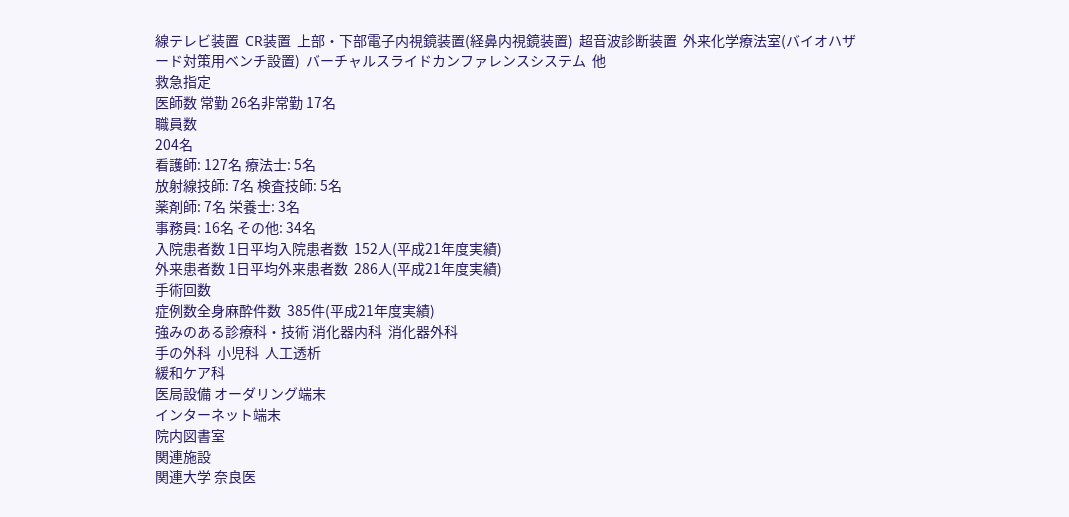線テレビ装置  CR装置  上部・下部電子内視鏡装置(経鼻内視鏡装置)  超音波診断装置  外来化学療法室(バイオハザード対策用ベンチ設置)  バーチャルスライドカンファレンスシステム  他
救急指定
医師数 常勤 26名非常勤 17名
職員数
204名
看護師: 127名 療法士: 5名
放射線技師: 7名 検査技師: 5名
薬剤師: 7名 栄養士: 3名
事務員: 16名 その他: 34名
入院患者数 1日平均入院患者数  152人(平成21年度実績)
外来患者数 1日平均外来患者数  286人(平成21年度実績)
手術回数
症例数全身麻酔件数  385件(平成21年度実績)
強みのある診療科・技術 消化器内科  消化器外科
手の外科  小児科  人工透析
緩和ケア科
医局設備 オーダリング端末
インターネット端末
院内図書室
関連施設
関連大学 奈良医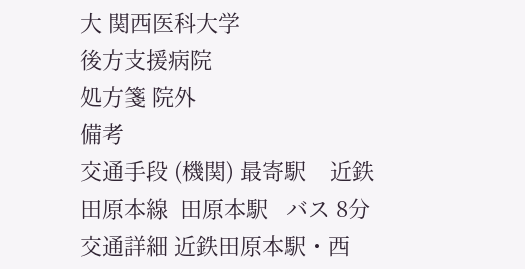大 関西医科大学
後方支援病院
処方箋 院外
備考
交通手段 (機関) 最寄駅    近鉄 田原本線  田原本駅   バス 8分
交通詳細 近鉄田原本駅・西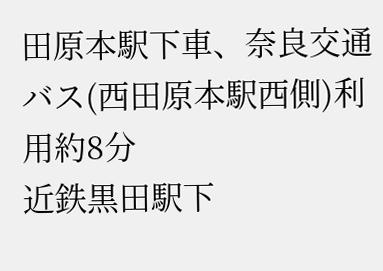田原本駅下車、奈良交通バス(西田原本駅西側)利用約8分
近鉄黒田駅下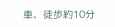車、徒歩約10分